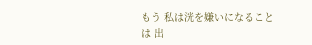もう 私は洸を嫌いになることは 出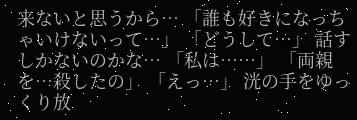来ないと思うから… 「誰も好きになっちゃいけないって…」 「どうして…」 話すしかないのかな… 「私は……」 「両親を…殺したの」 「えっ…」 洸の手をゆっくり放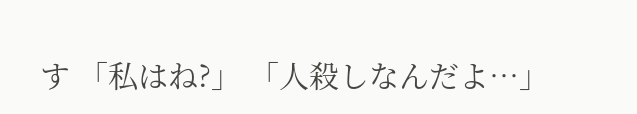す 「私はね?」 「人殺しなんだよ…」